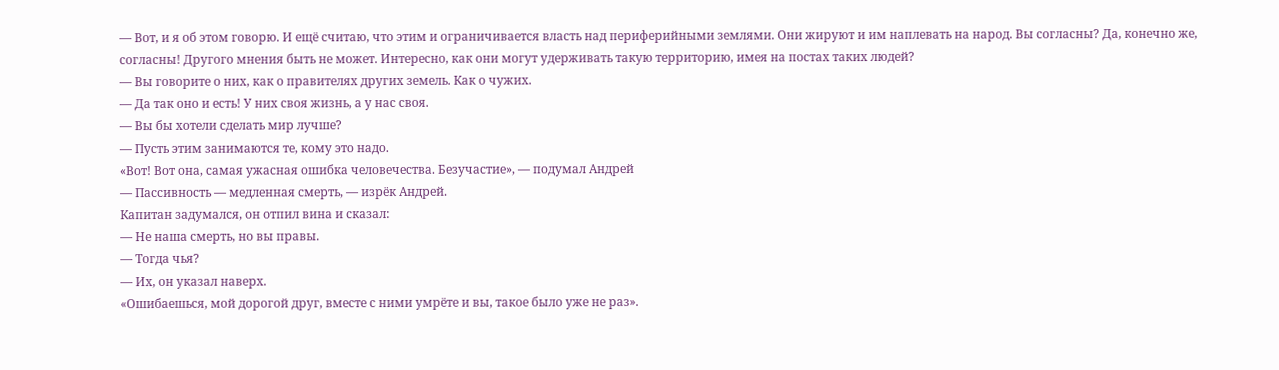— Вот, и я об этом говорю. И ещё считаю, что этим и ограничивается власть над периферийными землями. Они жируют и им наплевать на народ. Вы согласны? Да, конечно же, согласны! Другого мнения быть не может. Интересно, как они могут удерживать такую территорию, имея на постах таких людей?
— Вы говорите о них, как о правителях других земель. Как о чужих.
— Да так оно и есть! У них своя жизнь, а у нас своя.
— Вы бы хотели сделать мир лучше?
— Пусть этим занимаются те, кому это надо.
«Вот! Вот она, самая ужасная ошибка человечества. Безучастие», — подумал Андрей
— Пассивность — медленная смерть, — изрёк Андрей.
Капитан задумался, он отпил вина и сказал:
— Не наша смерть, но вы правы.
— Тогда чья?
— Их, он указал наверх.
«Ошибаешься, мой дорогой друг, вместе с ними умрёте и вы, такое было уже не раз».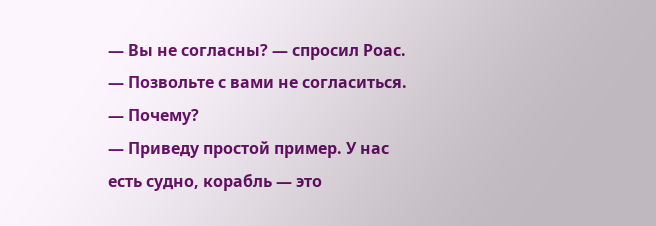— Вы не согласны? — спросил Роас.
— Позвольте с вами не согласиться.
— Почему?
— Приведу простой пример. У нас есть судно, корабль — это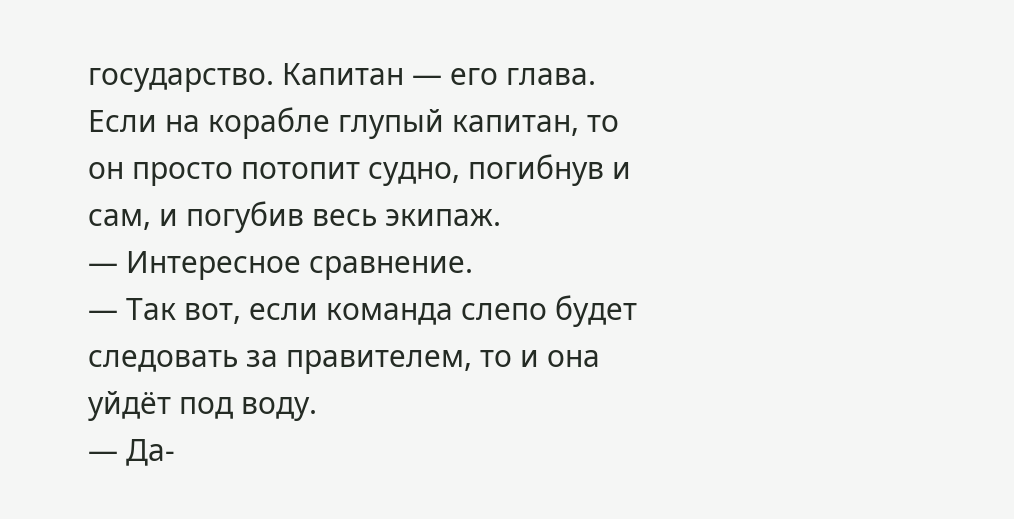государство. Капитан — его глава. Если на корабле глупый капитан, то он просто потопит судно, погибнув и сам, и погубив весь экипаж.
— Интересное сравнение.
— Так вот, если команда слепо будет следовать за правителем, то и она уйдёт под воду.
— Да-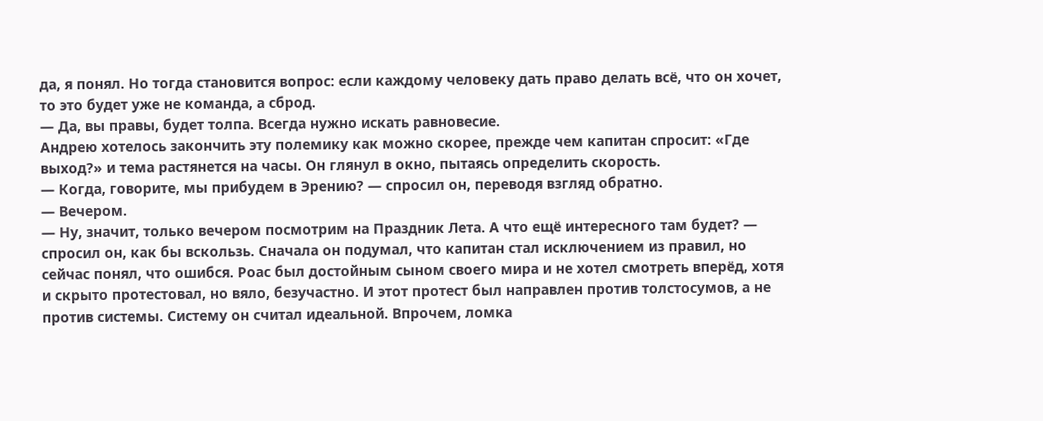да, я понял. Но тогда становится вопрос: если каждому человеку дать право делать всё, что он хочет, то это будет уже не команда, а сброд.
— Да, вы правы, будет толпа. Всегда нужно искать равновесие.
Андрею хотелось закончить эту полемику как можно скорее, прежде чем капитан спросит: «Где выход?» и тема растянется на часы. Он глянул в окно, пытаясь определить скорость.
— Когда, говорите, мы прибудем в Эрению? — спросил он, переводя взгляд обратно.
— Вечером.
— Ну, значит, только вечером посмотрим на Праздник Лета. А что ещё интересного там будет? — спросил он, как бы вскользь. Сначала он подумал, что капитан стал исключением из правил, но сейчас понял, что ошибся. Роас был достойным сыном своего мира и не хотел смотреть вперёд, хотя и скрыто протестовал, но вяло, безучастно. И этот протест был направлен против толстосумов, а не против системы. Систему он считал идеальной. Впрочем, ломка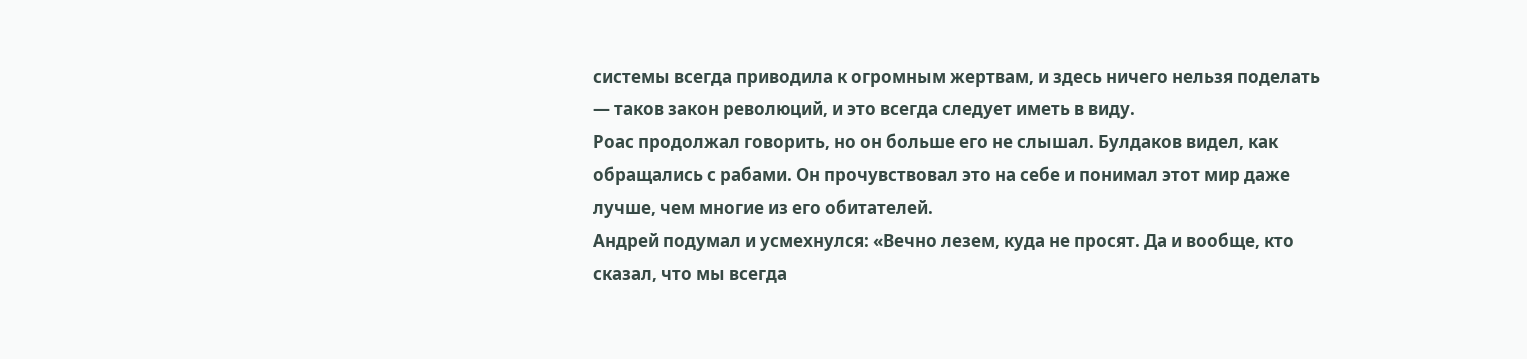системы всегда приводила к огромным жертвам, и здесь ничего нельзя поделать — таков закон революций, и это всегда следует иметь в виду.
Роас продолжал говорить, но он больше его не слышал. Булдаков видел, как обращались с рабами. Он прочувствовал это на себе и понимал этот мир даже лучше, чем многие из его обитателей.
Андрей подумал и усмехнулся: «Вечно лезем, куда не просят. Да и вообще, кто сказал, что мы всегда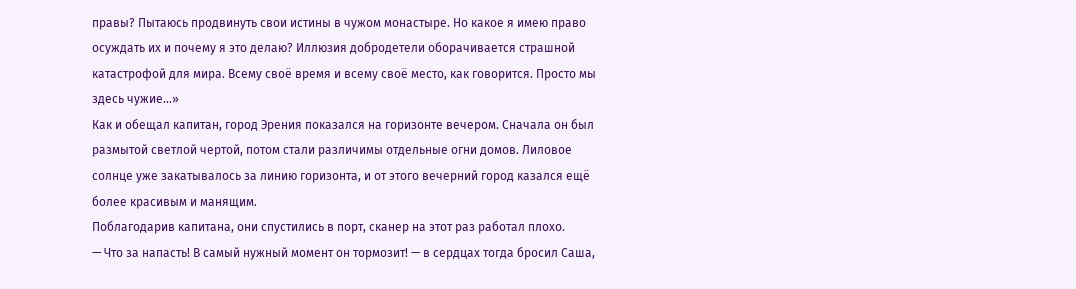правы? Пытаюсь продвинуть свои истины в чужом монастыре. Но какое я имею право осуждать их и почему я это делаю? Иллюзия добродетели оборачивается страшной катастрофой для мира. Всему своё время и всему своё место, как говорится. Просто мы здесь чужие…»
Как и обещал капитан, город Эрения показался на горизонте вечером. Сначала он был размытой светлой чертой, потом стали различимы отдельные огни домов. Лиловое солнце уже закатывалось за линию горизонта, и от этого вечерний город казался ещё более красивым и манящим.
Поблагодарив капитана, они спустились в порт, сканер на этот раз работал плохо.
— Что за напасть! В самый нужный момент он тормозит! — в сердцах тогда бросил Саша,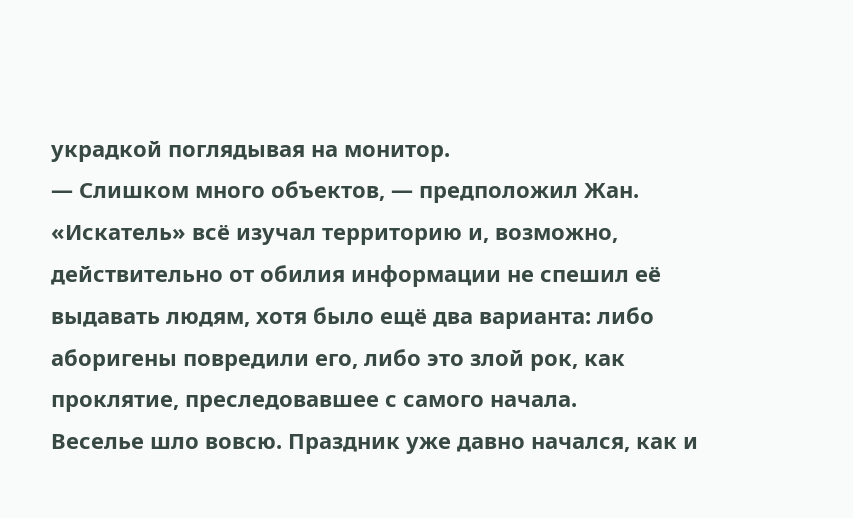украдкой поглядывая на монитор.
— Слишком много объектов, — предположил Жан.
«Искатель» всё изучал территорию и, возможно, действительно от обилия информации не спешил её выдавать людям, хотя было ещё два варианта: либо аборигены повредили его, либо это злой рок, как проклятие, преследовавшее с самого начала.
Веселье шло вовсю. Праздник уже давно начался, как и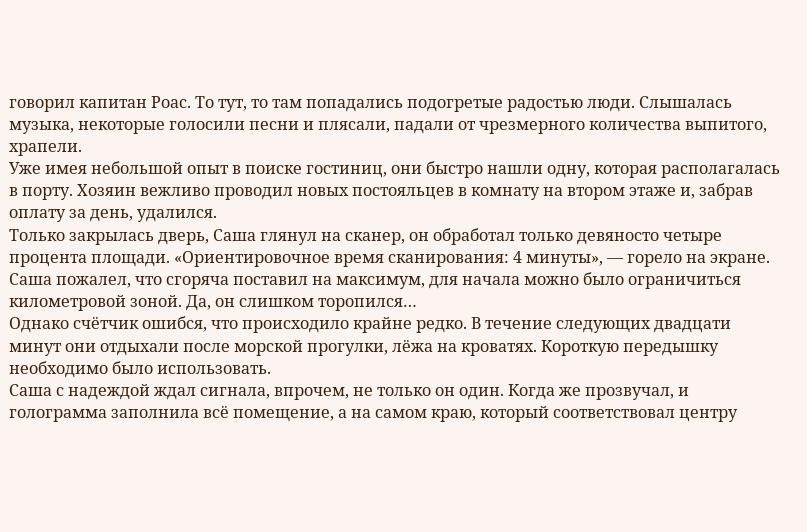говорил капитан Роас. То тут, то там попадались подогретые радостью люди. Слышалась музыка, некоторые голосили песни и плясали, падали от чрезмерного количества выпитого, храпели.
Уже имея небольшой опыт в поиске гостиниц, они быстро нашли одну, которая располагалась в порту. Хозяин вежливо проводил новых постояльцев в комнату на втором этаже и, забрав оплату за день, удалился.
Только закрылась дверь, Саша глянул на сканер, он обработал только девяносто четыре процента площади. «Ориентировочное время сканирования: 4 минуты», — горело на экране. Саша пожалел, что сгоряча поставил на максимум, для начала можно было ограничиться километровой зоной. Да, он слишком торопился…
Однако счётчик ошибся, что происходило крайне редко. В течение следующих двадцати минут они отдыхали после морской прогулки, лёжа на кроватях. Короткую передышку необходимо было использовать.
Саша с надеждой ждал сигнала, впрочем, не только он один. Когда же прозвучал, и голограмма заполнила всё помещение, а на самом краю, который соответствовал центру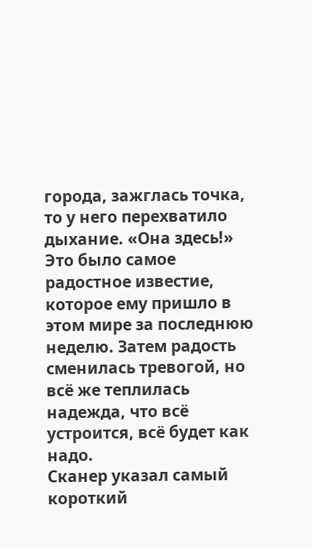города, зажглась точка, то у него перехватило дыхание. «Она здесь!» Это было самое радостное известие, которое ему пришло в этом мире за последнюю неделю. Затем радость сменилась тревогой, но всё же теплилась надежда, что всё устроится, всё будет как надо.
Сканер указал самый короткий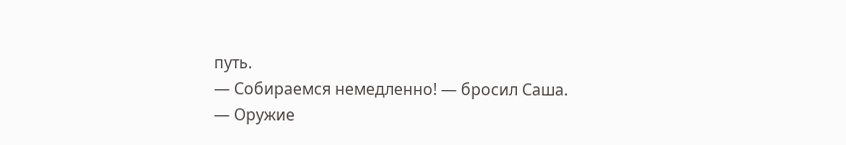путь.
— Собираемся немедленно! — бросил Саша.
— Оружие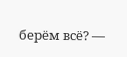берём всё? —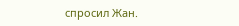спросил Жан.